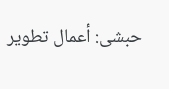حبشى: أعمال تطوير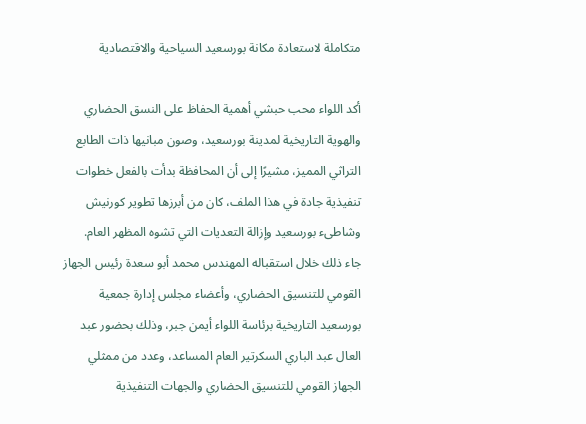متكاملة لاستعادة مكانة بورسعيد السياحية والاقتصادية

أكد اللواء محب حبشي أهمية الحفاظ على النسق الحضاري والهوية التاريخية لمدينة بورسعيد، وصون مبانيها ذات الطابع التراثي المميز، مشيرًا إلى أن المحافظة بدأت بالفعل خطوات تنفيذية جادة في هذا الملف، كان من أبرزها تطوير كورنيش وشاطىء بورسعيد وإزالة التعديات التي تشوه المظهر العام.
جاء ذلك خلال استقباله المهندس محمد أبو سعدة رئيس الجهاز القومي للتنسيق الحضاري، وأعضاء مجلس إدارة جمعية بورسعيد التاريخية برئاسة اللواء أيمن جبر، وذلك بحضور عبد العال عبد الباري السكرتير العام المساعد، وعدد من ممثلي الجهاز القومي للتنسيق الحضاري والجهات التنفيذية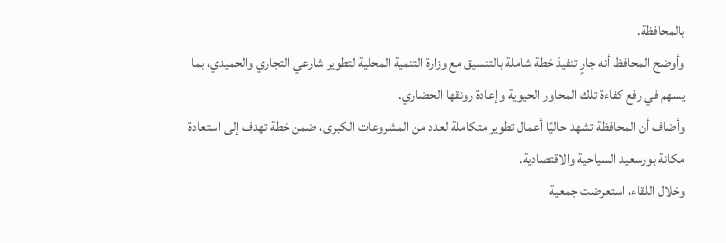بالمحافظة.
وأوضح المحافظ أنه جارٍ تنفيذ خطة شاملة بالتنسيق مع وزارة التنمية المحلية لتطوير شارعي التجاري والحميدي، بما يسهم في رفع كفاءة تلك المحاور الحيوية وإعادة رونقها الحضاري.
وأضاف أن المحافظة تشهد حاليًا أعمال تطوير متكاملة لعدد من المشروعات الكبرى، ضمن خطة تهدف إلى استعادة مكانة بورسعيد السياحية والاقتصادية.
وخلال اللقاء، استعرضت جمعية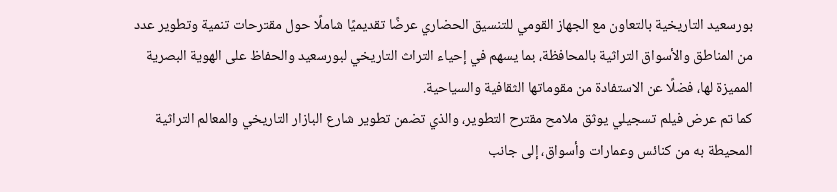بورسعيد التاريخية بالتعاون مع الجهاز القومي للتنسيق الحضاري عرضًا تقديميًا شاملًا حول مقترحات تنمية وتطوير عدد من المناطق والأسواق التراثية بالمحافظة، بما يسهم في إحياء التراث التاريخي لبورسعيد والحفاظ على الهوية البصرية المميزة لها، فضلًا عن الاستفادة من مقوماتها الثقافية والسياحية.
كما تم عرض فيلم تسجيلي يوثق ملامح مقترح التطوير، والذي تضمن تطوير شارع البازار التاريخي والمعالم التراثية المحيطة به من كنائس وعمارات وأسواق، إلى جانب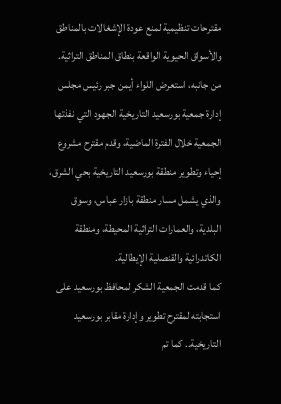مقترحات تنظيمية لمنع عودة الإشغالات بالمناطق والأسواق الحيوية الواقعة بنطاق المناطق التراثية.
من جانبه، استعرض اللواء أيمن جبر رئيس مجلس إدارة جمعية بورسعيد التاريخية الجهود التي نفذتها الجمعية خلال الفترة الماضية، وقدم مقترح مشروع إحياء وتطوير منطقة بورسعيد التاريخية بحي الشرق، والذي يشمل مسار منطقة بازار عباس، وسوق البلدية، والعمارات التراثية المحيطة، ومنطقة الكاتدرائية والقنصلية الإيطالية.
كما قدمت الجمعية الشكر لمحافظ بورسعيد على استجابته لمقترح تطوير وإدارة مقابر بورسعيد التاريخية.. كما تم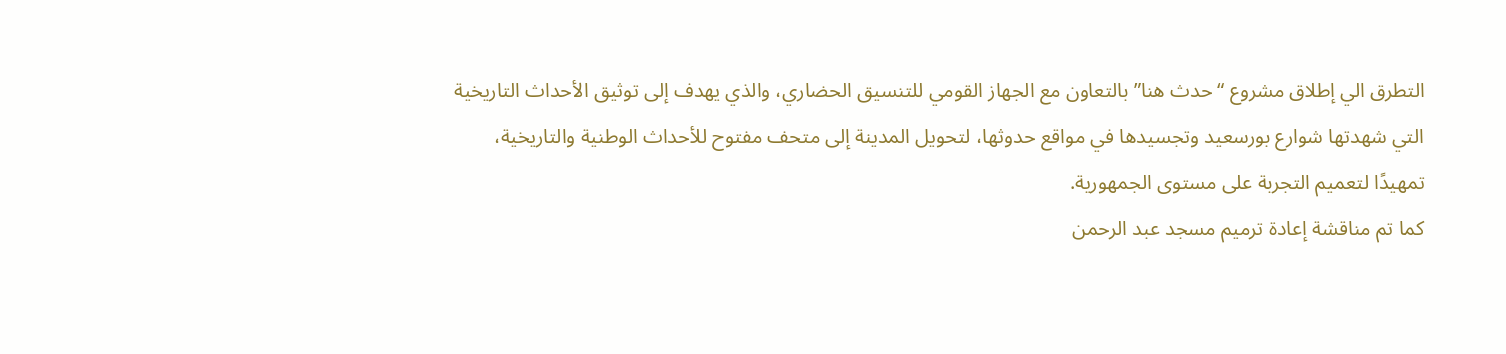التطرق الي إطلاق مشروع “حدث هنا” بالتعاون مع الجهاز القومي للتنسيق الحضاري، والذي يهدف إلى توثيق الأحداث التاريخية التي شهدتها شوارع بورسعيد وتجسيدها في مواقع حدوثها، لتحويل المدينة إلى متحف مفتوح للأحداث الوطنية والتاريخية، تمهيدًا لتعميم التجربة على مستوى الجمهورية.
كما تم مناقشة إعادة ترميم مسجد عبد الرحمن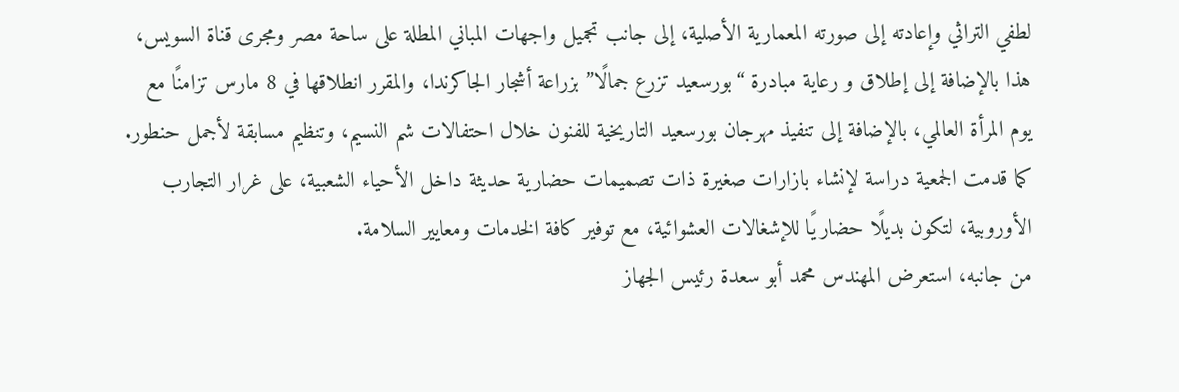لطفي التراثي وإعادته إلى صورته المعمارية الأصلية، إلى جانب تجميل واجهات المباني المطلة على ساحة مصر ومجرى قناة السويس، هذا بالإضافة إلى إطلاق و رعاية مبادرة “بورسعيد تزرع جمالًا” بزراعة أشجار الجاكرندا، والمقرر انطلاقها في 8 مارس تزامنًا مع يوم المرأة العالمي، بالإضافة إلى تنفيذ مهرجان بورسعيد التاريخية للفنون خلال احتفالات شم النسيم، وتنظيم مسابقة لأجمل حنطور.
كما قدمت الجمعية دراسة لإنشاء بازارات صغيرة ذات تصميمات حضارية حديثة داخل الأحياء الشعبية، على غرار التجارب الأوروبية، لتكون بديلًا حضاريًا للإشغالات العشوائية، مع توفير كافة الخدمات ومعايير السلامة.
من جانبه، استعرض المهندس محمد أبو سعدة رئيس الجهاز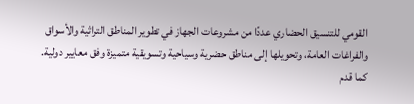القومي للتنسيق الحضاري عددًا من مشروعات الجهاز في تطوير المناطق التراثية والأسواق والفراغات العامة، وتحويلها إلى مناطق حضرية وسياحية وتسويقية متميزة وفق معايير دولية.
كما قدم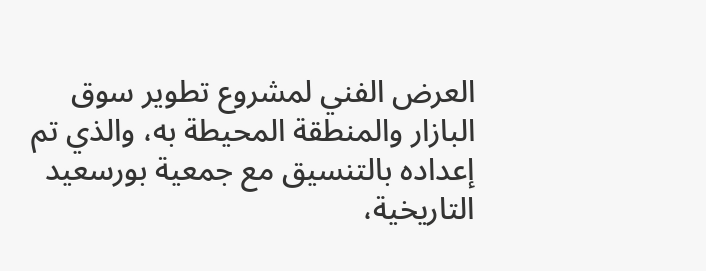العرض الفني لمشروع تطوير سوق البازار والمنطقة المحيطة به، والذي تم إعداده بالتنسيق مع جمعية بورسعيد التاريخية،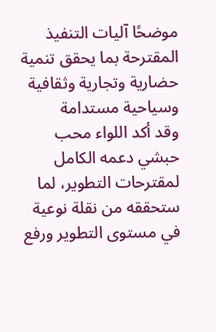موضحًا آليات التنفيذ المقترحة بما يحقق تنمية حضارية وتجارية وثقافية وسياحية مستدامة
وقد أكد اللواء محب حبشي دعمه الكامل لمقترحات التطوير، لما ستحققه من نقلة نوعية في مستوى التطوير ورفع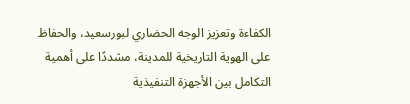الكفاءة وتعزيز الوجه الحضاري لبورسعيد، والحفاظ على الهوية التاريخية للمدينة، مشددًا على أهمية التكامل بين الأجهزة التنفيذية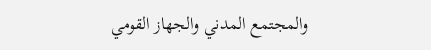والمجتمع المدني والجهاز القومي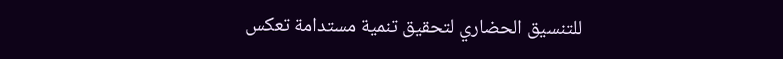للتنسيق الحضاري لتحقيق تنمية مستدامة تعكس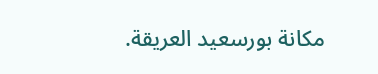مكانة بورسعيد العريقة.